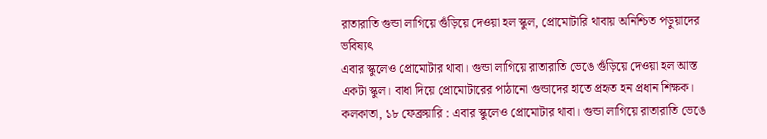রাতারাতি গুন্ডা লাগিয়ে গুঁড়িয়ে দেওয়া হল স্কুল, প্রোমোটারি থাবায় অনিশ্চিত পড়ুয়াদের ভবিষ্যৎ
এবার স্কুলেও প্রোমোটার থাবা। গুন্ডা লাগিয়ে রাতারাতি ভেঙে গুঁড়িয়ে দেওয়া হল আস্ত একটা স্কুল। বাধা দিয়ে প্রোমোটারের পাঠানো গুন্ডাদের হাতে প্রহৃত হন প্রধান শিক্ষক।
কলকাতা, ১৮ ফেব্রুয়ারি : এবার স্কুলেও প্রোমোটার থাবা। গুন্ডা লাগিয়ে রাতারাতি ভেঙে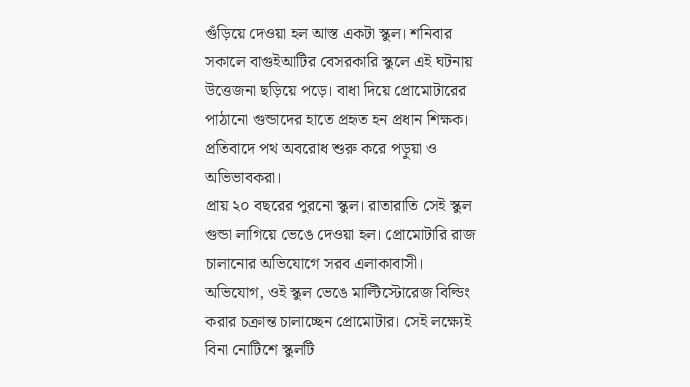গুঁড়িয়ে দেওয়া হল আস্ত একটা স্কুল। শনিবার সকালে বাগুইআটির বেসরকারি স্কুলে এই ঘটনায় উত্তেজনা ছড়িয়ে পড়ে। বাধা দিয়ে প্রোমোটারের পাঠানো গুন্ডাদের হাতে প্রহৃত হন প্রধান শিক্ষক। প্রতিবাদে পথ অবরোধ শুরু করে পড়ুয়া ও অভিভাবকরা।
প্রায় ২০ বছরের পুরনো স্কুল। রাতারাতি সেই স্কুল গুন্ডা লাগিয়ে ভেঙে দেওয়া হল। প্রোমোটারি রাজ চালানোর অভিযোগে সরব এলাকাবাসী। অভিযোগ, ওই স্কুল ভেঙে মাল্টিস্টোরেজ বিল্ডিং করার চক্রান্ত চালাচ্ছেন প্রোমোটার। সেই লক্ষ্যেই বিনা নোটিশে স্কুলটি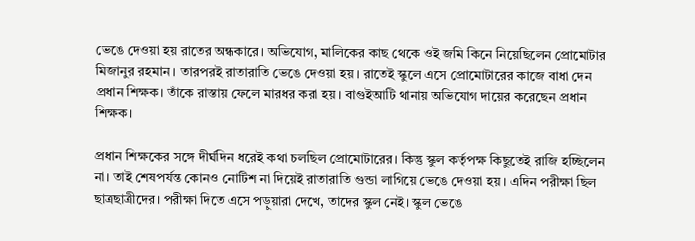ভেঙে দেওয়া হয় রাতের অন্ধকারে। অভিযোগ, মালিকের কাছ থেকে ওই জমি কিনে নিয়েছিলেন প্রোমোটার মিজানুর রহমান। তারপরই রাতারাতি ভেঙে দেওয়া হয়। রাতেই স্কুলে এসে প্রোমোটারের কাজে বাধা দেন প্রধান শিক্ষক। তাঁকে রাস্তায় ফেলে মারধর করা হয়। বাগুইআটি থানায় অভিযোগ দায়ের করেছেন প্রধান শিক্ষক।

প্রধান শিক্ষকের সঙ্গে দীর্ঘদিন ধরেই কথা চলছিল প্রোমোটারের। কিন্তু স্কুল কর্তৃপক্ষ কিছুতেই রাজি হচ্ছিলেন না। তাই শেষপর্যন্ত কোনও নোটিশ না দিয়েই রাতারাতি গুন্ডা লাগিয়ে ভেঙে দেওয়া হয়। এদিন পরীক্ষা ছিল ছাত্রছাত্রীদের। পরীক্ষা দিতে এসে পড়ুয়ারা দেখে, তাদের স্কুল নেই। স্কুল ভেঙে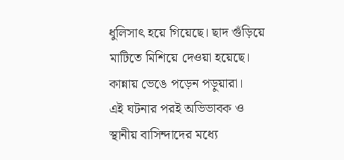ধুলিসাৎ হয়ে গিয়েছে। ছাদ গুঁড়িয়ে মাটিতে মিশিয়ে দেওয়া হয়েছে। কান্নায় ভেঙে পড়েন পড়ুয়ারা।
এই ঘটনার পরই অভিভাবক ও স্থানীয় বাসিন্দাদের মধ্যে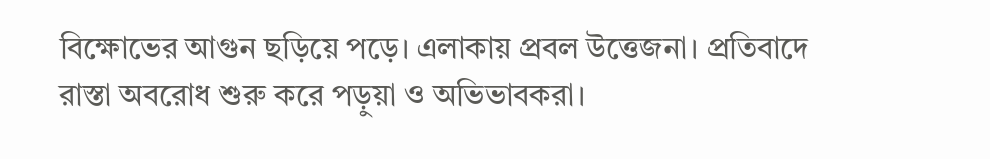বিক্ষোভের আগুন ছড়িয়ে পড়ে। এলাকায় প্রবল উত্তেজনা। প্রতিবাদে রাস্তা অবরোধ শুরু করে পড়ুয়া ও অভিভাবকরা।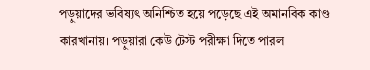পড়ুয়াদের ভবিষ্যৎ অনিশ্চিত হয়ে পড়েছে এই অমানবিক কাণ্ড কারখানায়। পড়ুয়ারা কেউ টেস্ট পরীক্ষা দিতে পারল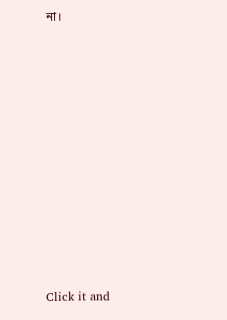না।












Click it and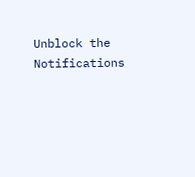Unblock the Notifications